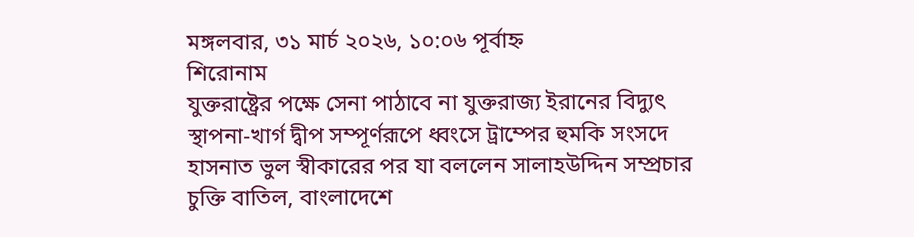মঙ্গলবার, ৩১ মার্চ ২০২৬, ১০:০৬ পূর্বাহ্ন
শিরোনাম
যুক্তরাষ্ট্রের পক্ষে সেনা পাঠাবে না যুক্তরাজ্য ইরানের বিদ্যুৎ স্থাপনা-খার্গ দ্বীপ সম্পূর্ণরূপে ধ্বংসে ট্রাম্পের হুমকি সংসদে হাসনাত ভুল স্বীকারের পর যা বললেন সালাহউদ্দিন সম্প্রচার চুক্তি বাতিল, বাংলাদেশে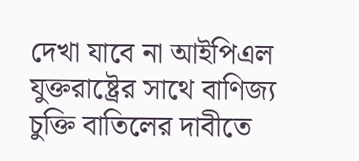দেখা যাবে না আইপিএল যুক্তরাষ্ট্রের সাথে বাণিজ্য চুক্তি বাতিলের দাবীতে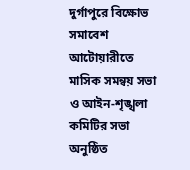দুর্গাপুরে বিক্ষোভ সমাবেশ আটোয়ারীতে মাসিক সমন্বয় সভা ও আইন-শৃঙ্খলা কমিটির সভা অনুষ্ঠিত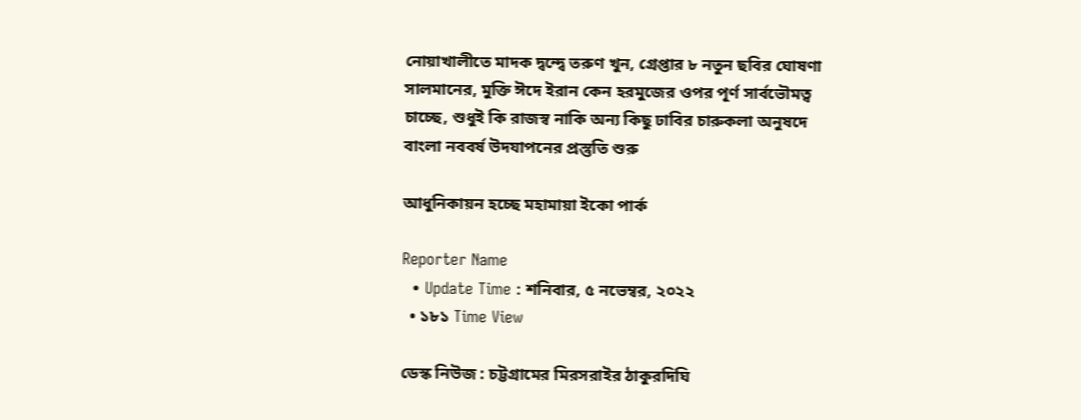নোয়াখালীতে মাদক দ্বন্দ্বে তরুণ খুন, গ্রেপ্তার ৮ নতুন ছবির ঘোষণা সালমানের, মুক্তি ঈদে ইরান কেন হরমুজের ওপর পূর্ণ সার্বভৌমত্ব চাচ্ছে, শুধুই কি রাজস্ব নাকি অন্য কিছু ঢাবির চারুকলা অনুষদে বাংলা নববর্ষ উদযাপনের প্রস্তুতি শুরু

আধুনিকায়ন হচ্ছে মহামায়া ইকো পার্ক

Reporter Name
  • Update Time : শনিবার, ৫ নভেম্বর, ২০২২
  • ১৮১ Time View

ডেস্ক নিউজ : চট্টগ্রামের মিরসরাইর ঠাকুরদিঘি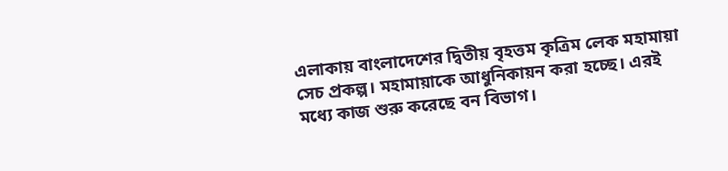এলাকায় বাংলাদেশের দ্বিতীয় বৃহত্তম কৃত্রিম লেক মহামায়া সেচ প্রকল্প। মহামায়াকে আধুনিকায়ন করা হচ্ছে। এরই মধ্যে কাজ শুরু করেছে বন বিভাগ।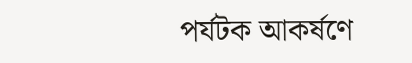পর্যটক আকর্ষণে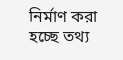নির্মাণ করা হচ্ছে তথ্য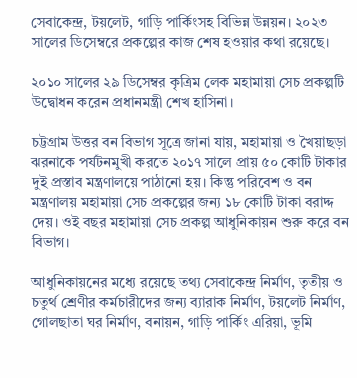সেবাকেন্দ্র, টয়লেট, গাড়ি পার্কিংসহ বিভিন্ন উন্নয়ন। ২০২৩ সালের ডিসেম্বরে প্রকল্পের কাজ শেষ হওয়ার কথা রয়েছে।

২০১০ সালের ২৯ ডিসেম্বর কৃত্রিম লেক মহামায়া সেচ প্রকল্পটি উদ্বোধন করেন প্রধানমন্ত্রী শেখ হাসিনা।

চট্টগ্রাম উত্তর বন বিভাগ সূত্রে জানা যায়, মহামায়া ও খৈয়াছড়া ঝরনাকে পর্যটনমুখী করতে ২০১৭ সালে প্রায় ৫০ কোটি টাকার দুই প্রস্তাব মন্ত্রণালয়ে পাঠানো হয়। কিন্তু পরিবেশ ও বন মন্ত্রণালয় মহামায়া সেচ প্রকল্পের জন্য ১৮ কোটি টাকা বরাদ্দ দেয়। ওই বছর মহামায়া সেচ প্রকল্প আধুনিকায়ন শুরু করে বন বিভাগ।

আধুনিকায়নের মধ্যে রয়েছে তথ্য সেবাকেন্দ্র নির্মাণ, তৃতীয় ও চতুর্থ শ্রেণীর কর্মচারীদের জন্য ব্যারাক নির্মাণ, টয়লেট নির্মাণ, গোলছাতা ঘর নির্মাণ, বনায়ন, গাড়ি পার্কিং এরিয়া, ভূমি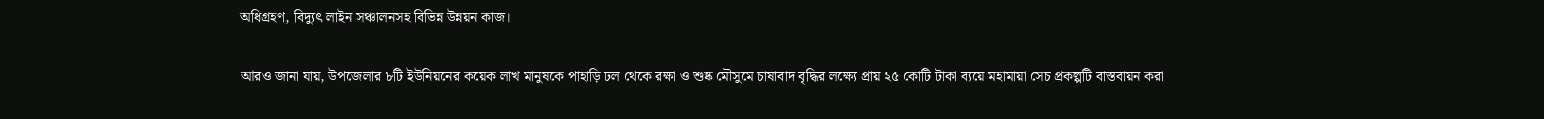অধিগ্রহণ, বিদ্যুৎ লাইন সঞ্চালনসহ বিভিন্ন উন্নয়ন কাজ।

আরও জানা যায়, উপজেলার ৮টি ইউনিয়নের কয়েক লাখ মানুষকে পাহাড়ি ঢল থেকে রক্ষা ও শুষ্ক মৌসুমে চাষাবাদ বৃদ্ধির লক্ষ্যে প্রায় ২৫ কোটি টাকা ব্যয়ে মহামায়া সেচ প্রকল্পটি বাস্তবায়ন করা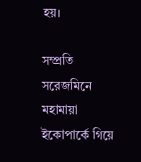হয়।

সম্প্রতি সরেজমিনে মহামায়া ইকোপার্কে গিয়ে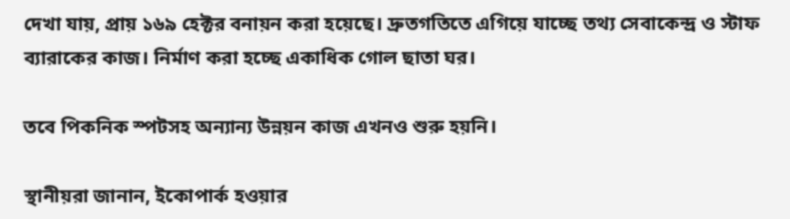দেখা যায়, প্রায় ১৬৯ হেক্টর বনায়ন করা হয়েছে। দ্রুতগতিতে এগিয়ে যাচ্ছে তথ্য সেবাকেন্দ্র ও স্টাফ ব্যারাকের কাজ। নির্মাণ করা হচ্ছে একাধিক গোল ছাতা ঘর।

তবে পিকনিক স্পটসহ অন্যান্য উন্নয়ন কাজ এখনও শুরু হয়নি।

স্থানীয়রা জানান, ইকোপার্ক হওয়ার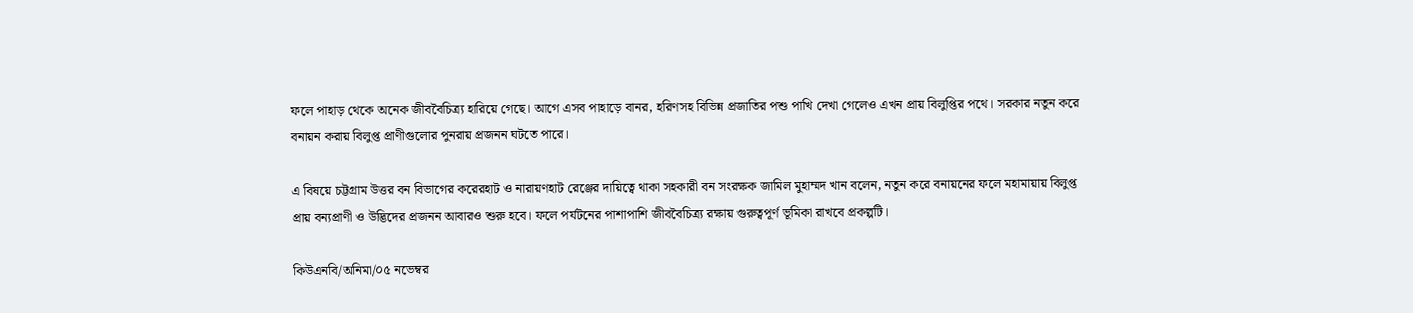ফলে পাহাড় থেকে অনেক জীববৈচিত্র্য হারিয়ে গেছে। আগে এসব পাহাড়ে বানর, হরিণসহ বিভিন্ন প্রজাতির পশু পাখি দেখা গেলেও এখন প্রায় বিলুপ্তির পথে। সরকার নতুন করে বনায়ন করায় বিলুপ্ত প্রাণীগুলোর পুনরায় প্রজনন ঘটতে পারে।

এ বিষয়ে চট্টগ্রাম উত্তর বন বিভাগের করেরহাট ও নারায়ণহাট রেঞ্জের দায়িত্বে থাকা সহকারী বন সংরক্ষক জামিল মুহাম্মদ খান বলেন, নতুন করে বনায়নের ফলে মহামায়ায় বিলুপ্ত প্রায় বন্যপ্রাণী ও উদ্ভিদের প্রজনন আবারও শুরু হবে। ফলে পর্যটনের পাশাপাশি জীববৈচিত্র্য রক্ষায় গুরুত্বপূর্ণ ভূমিকা রাখবে প্রকল্পটি।

কিউএনবি/অনিমা/০৫ নভেম্বর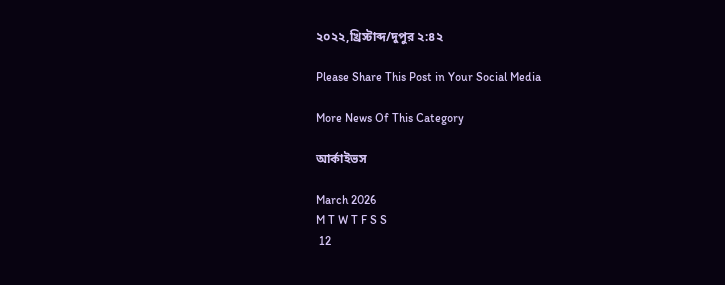২০২২,খ্রিস্টাব্দ/দুপুর ২:৪২

Please Share This Post in Your Social Media

More News Of This Category

আর্কাইভস

March 2026
M T W T F S S
 12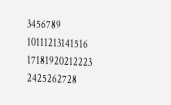3456789
10111213141516
17181920212223
2425262728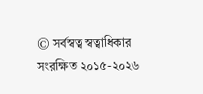© সর্বস্বত্ব স্বত্বাধিকার সংরক্ষিত ২০১৫-২০২৬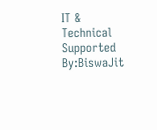IT & Technical Supported By:BiswaJit